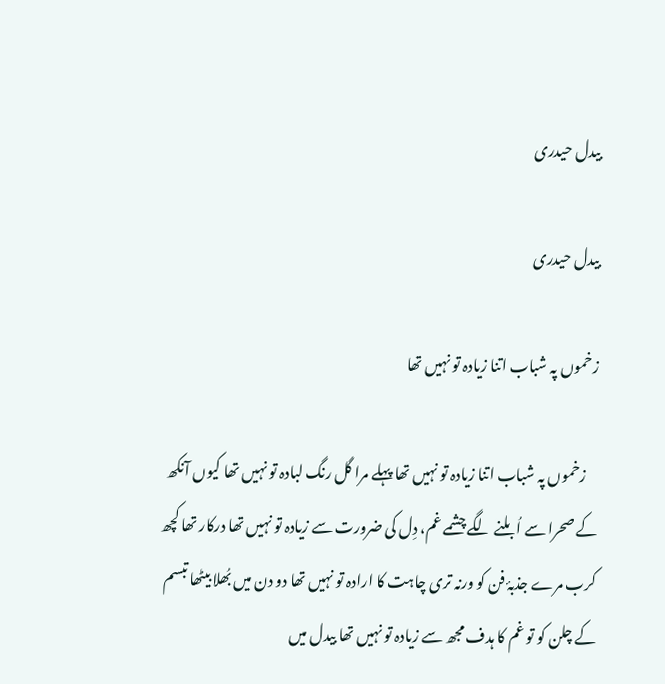بیدل حیدری

بیدل حیدری

زخموں پہ شباب اتنا زیادہ تو نہیں تھا

    زخموں پہ شباب اتنا زیادہ تو نہیں تھا پہلے مرا گل رنگ لبادہ تو نہیں تھا کیوں آنکھ کے صحرا سے اُبلنے لگے چشمے غم، دِل کی ضرورت سے زیادہ تو نہیں تھا درکار تھا کچھ کرب مرے جذبۂ فن کو ورنہ تری چاہت کا ارادہ تو نہیں تھا دو دن میں بُھلا بیٹھا تبسم کے چلن کو تو غم کا ہدف مجھ سے زیادہ تو نہیں تھا بیدل میں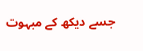جسے دیکھ کے مبہوت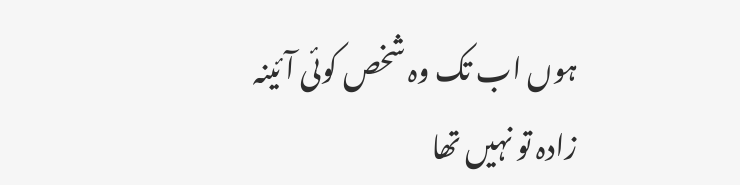ہوں اب تک وہ شخص کوئی آئینہ زادہ تو نہیں تھا